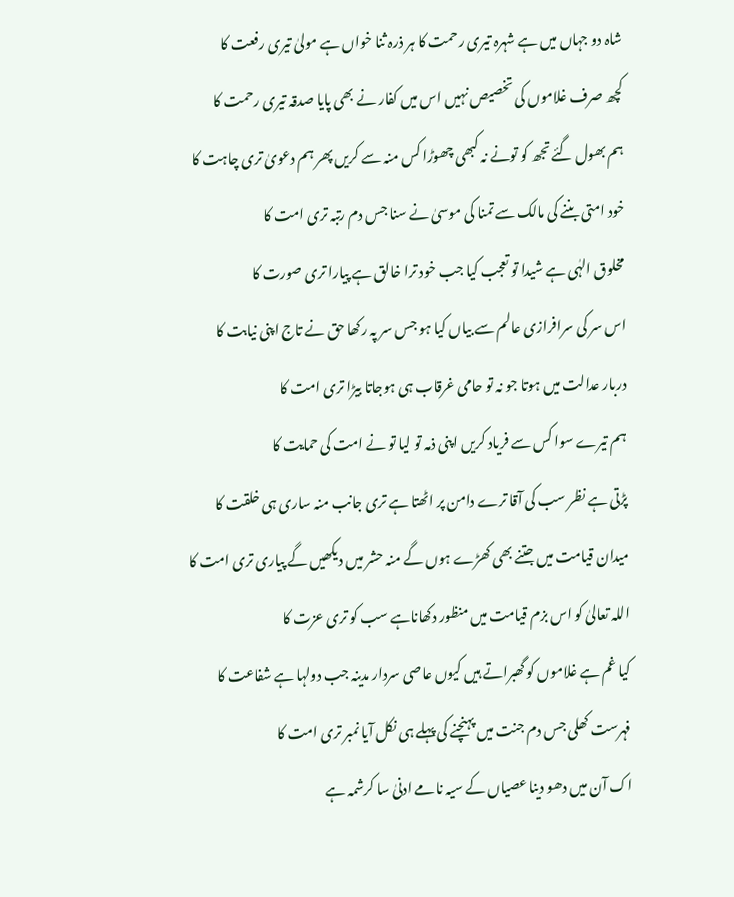شاہ دو جہاں میں ہے شہرہ تیری رحمت کا ہر ذرہ ثنا خواں ہے مولیٰ تیری رفعت کا
کچھ صرف غلاموں کی تخصیص نہیں اس میں کفار نے بھی پایا صدقہ تیری رحمت کا
ہم بھول گئے تجھ کو تونے نہ کبھی چھوڑا کس منہ سے کریں پھر ہم دعویٰ تری چاہت کا
خود امتی بننے کی مالک سے تمنا کی موسیٰ نے سنا جس دم رتبہ تری امت کا
مخلوق الہٰی ہے شیدا تو تعجب کیا جب خود ترا خالق ہے پیارا تری صورت کا
اس سر کی سرافرازی عالم سے بیاں کیا ہو جس سر پہ رکھا حق نے تاج اپنی نیابت کا
دربار عدالت میں ہوتا جو نہ تو حامی غرقاب ہی ہوجاتا بیڑا تری امت کا
ہم تیرے سوا کس سے فریاد کریں اپنی ذمہ تو لیا تو نے امت کی حمایت کا
پڑتی ہے نظر سب کی آقا ترے دامن پر اٹھتا ہے تری جانب منہ ساری ہی خلقت کا
میدان قیامت میں جتنے بھی کھڑے ہوں گے منہ حشر میں دیکھیں گے پیاری تری امت کا
اللہ تعالیٰ کو اس بزم قیامت میں منظور دکھاناہے سب کو تری عزت کا
کیا غم ہے غلاموں کو گھبراتے ہیں کیوں عاصی سردار مدینہ جب دولہا ہے شفاعت کا
فہرست کھلی جس دم جنت میں پہنچنے کی پہلے ہی نکل آیا نمبر تری امت کا
اک آن میں دھو دینا عصیاں کے سیہ نامے ادنیٰ سا کرشمہ ہے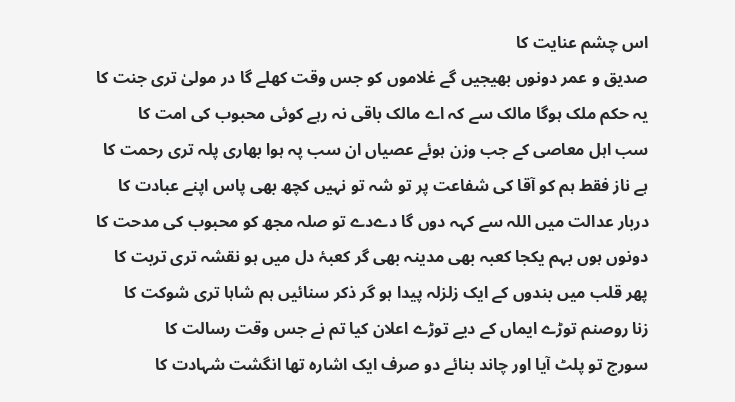اس چشم عنایت کا
صدیق و عمر دونوں بھیجیں گے غلاموں کو جس وقت کھلے گا در مولیٰ تری جنت کا
یہ حکم ملک ہوگا مالک سے کہ اے مالک باقی نہ رہے کوئی محبوب کی امت کا
سب اہل معاصی کے جب وزن ہوئے عصیاں ان سب پہ ہوا بھاری پلہ تری رحمت کا
ہے ناز فقط ہم کو آقا کی شفاعت پر تو شہ تو نہیں کچھ بھی پاس اپنے عبادت کا
دربار عدالت میں اللہ سے کہہ دوں گا دےدے تو صلہ مجھ کو محبوب کی مدحت کا
دونوں ہوں بہم یکجا کعبہ بھی مدینہ بھی گر کعبۂ دل میں ہو نقشہ تری تربت کا
پھر قلب میں بندوں کے ایک زلزلہ پیدا ہو گر ذکر سنائیں ہم شاہا تری شوکت کا
زنا روصنم توڑے ایماں کے دیے توڑے اعلان کیا تم نے جس وقت رسالت کا
سورج تو پلٹ آیا اور چاند بنائے دو صرف ایک اشارہ تھا انگشت شہادت کا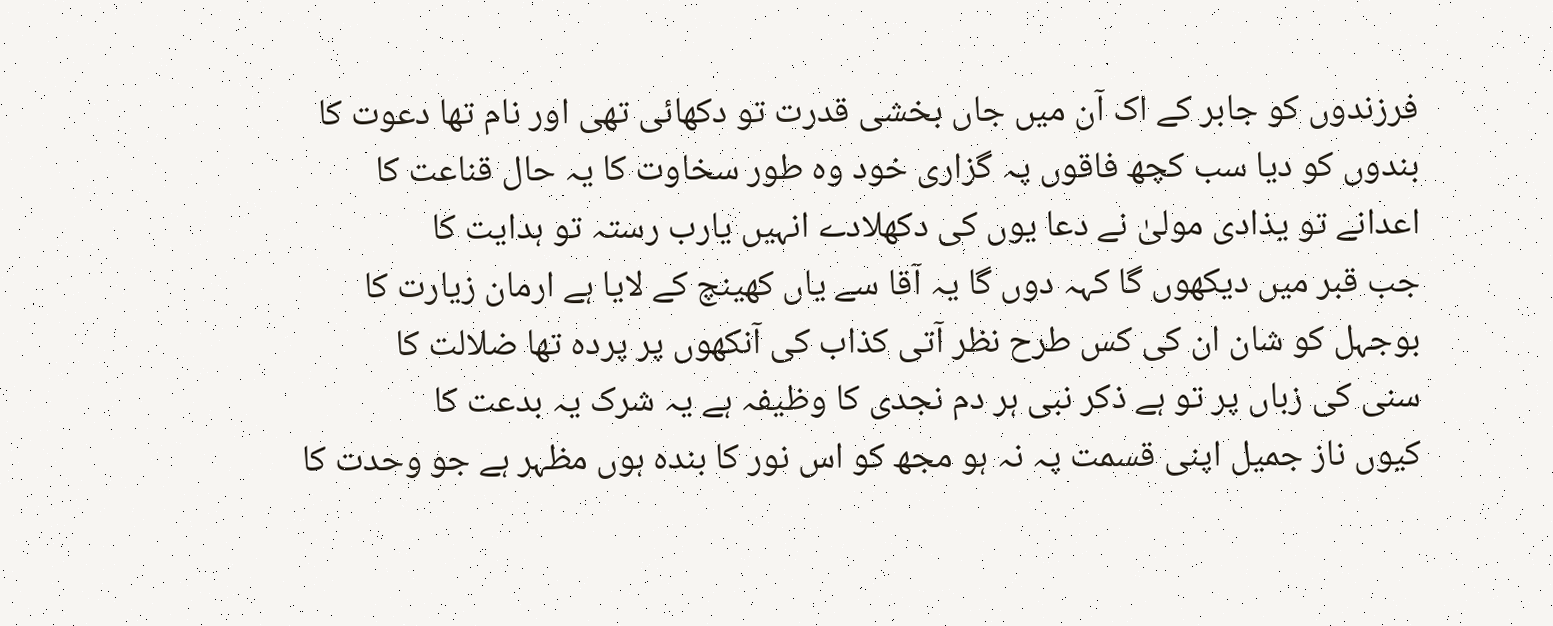فرزندوں کو جابر کے اک آن میں جاں بخشی قدرت تو دکھائی تھی اور نام تھا دعوت کا
بندوں کو دیا سب کچھ فاقوں پہ گزاری خود وہ طور سخاوت کا یہ حال قناعت کا
اعدانے تو یذادی مولیٰ نے دعا یوں کی دکھلادے انہیں یارب رستہ تو ہدایت کا
جب قبر میں دیکھوں گا کہہ دوں گا یہ آقا سے یاں کھینچ کے لایا ہے ارمان زیارت کا
بوجہل کو شان ان کی کس طرح نظر آتی کذاب کی آنکھوں پر پردہ تھا ضلالت کا
سنی کی زباں پر تو ہے ذکر نبی ہر دم نجدی کا وظیفہ ہے یہ شرک یہ بدعت کا
کیوں ناز جمیل اپنی قسمت پہ نہ ہو مجھ کو اس نور کا بندہ ہوں مظہر ہے جو وحدت کا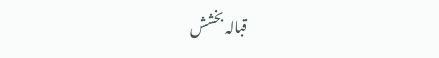قبالہ بخشش